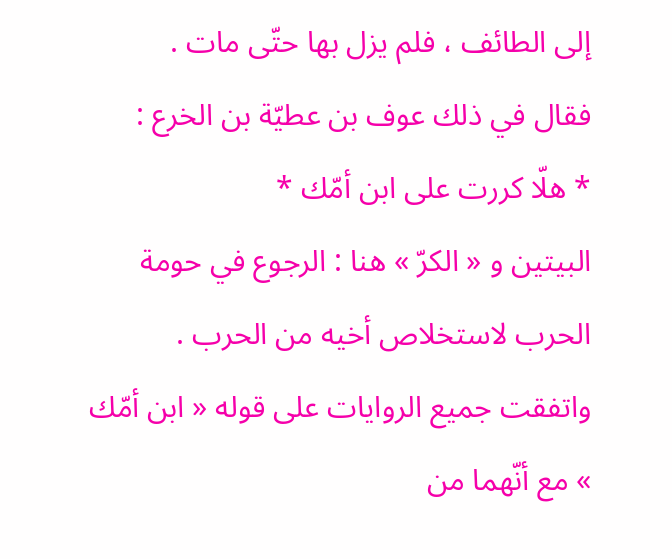إلى الطائف ، فلم يزل بها حتّى مات .
فقال في ذلك عوف بن عطيّة بن الخرع :
* هلّا كررت على ابن أمّك *
البيتين و « الكرّ » هنا : الرجوع في حومة الحرب لاستخلاص أخيه من الحرب .
واتفقت جميع الروايات على قوله « ابن أمّك » مع أنّهما من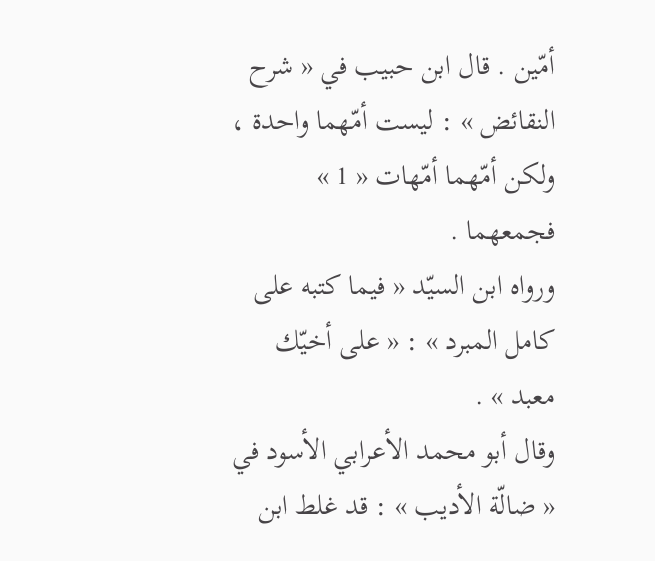أمّين . قال ابن حبيب في « شرح النقائض » : ليست أمّهما واحدة ، ولكن أمّهما أمّهات « 1 » فجمعهما .
ورواه ابن السيّد « فيما كتبه على كامل المبرد » : « على أخيّك معبد » .
وقال أبو محمد الأعرابي الأسود في « ضالّة الأديب » : قد غلط ابن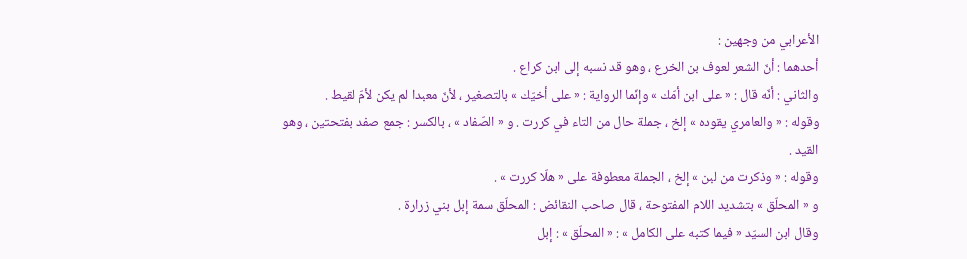الأعرابي من وجهين :
أحدهما : أنّ الشعر لعوف بن الخرع ، وهو قد نسبه إلى ابن كراع .
والثاني : أنّه قال : « على ابن أمّك » وإنّما الرواية : « على أخيّك » بالتصغير ، لأنّ معبدا لم يكن لأمّ لقيط .
وقوله : « والعامري يقوده » إلخ ، جملة حال من التاء في كررت . و « الصّفاد » ، بالكسر : جمع صفد بفتحتين ، وهو القيد .
وقوله : « وذكرت من لبن » إلخ ، الجملة معطوفة على « هلّا كررت » .
و « المحلّق » بتشديد اللام المفتوحة ، قال صاحب النقائض : المحلّق سمة إبل بني زرارة .
وقال ابن السيّد « فيما كتبه على الكامل » : « المحلّق » : إبل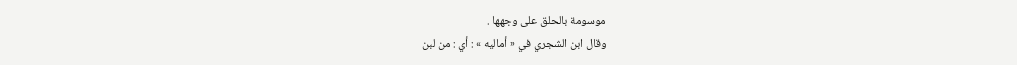موسومة بالحلق على وجهها .
وقال ابن الشجري في « أماليه » : أي : من لبن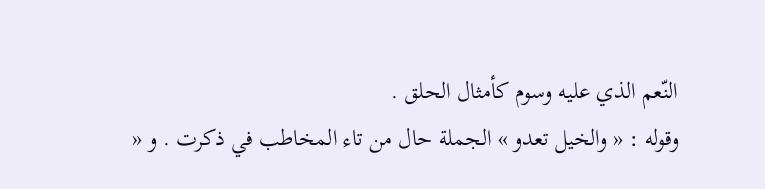النّعم الذي عليه وسوم كأمثال الحلق .
وقوله : « والخيل تعدو » الجملة حال من تاء المخاطب في ذكرت . و «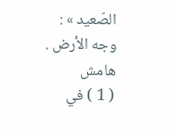الصّعيد » :
وجه الأرض .
هامش
( 1 ) في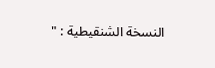النسخة الشنقيطية : "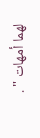لهما أمهات " .